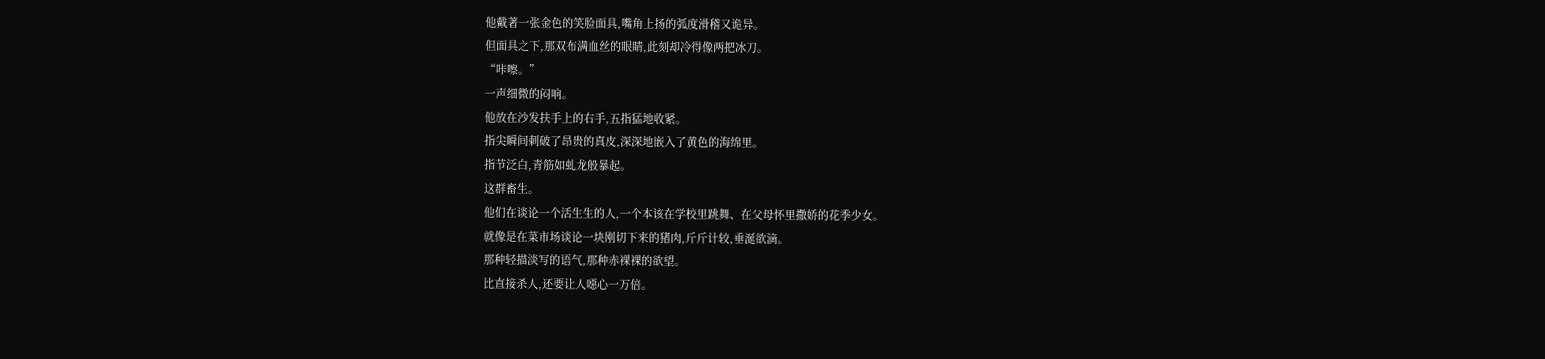他戴著一张金色的笑脸面具,嘴角上扬的弧度滑稽又诡异。
但面具之下,那双布满血丝的眼睛,此刻却冷得像两把冰刀。
“咔嚓。”
一声细微的闷响。
他放在沙发扶手上的右手,五指猛地收紧。
指尖瞬间刺破了昂贵的真皮,深深地嵌入了黄色的海绵里。
指节泛白,青筋如虬龙般暴起。
这群畜生。
他们在谈论一个活生生的人,一个本该在学校里跳舞、在父母怀里撒娇的花季少女。
就像是在菜市场谈论一块刚切下来的猪肉,斤斤计较,垂涎欲滴。
那种轻描淡写的语气,那种赤裸裸的欲望。
比直接杀人,还要让人噁心一万倍。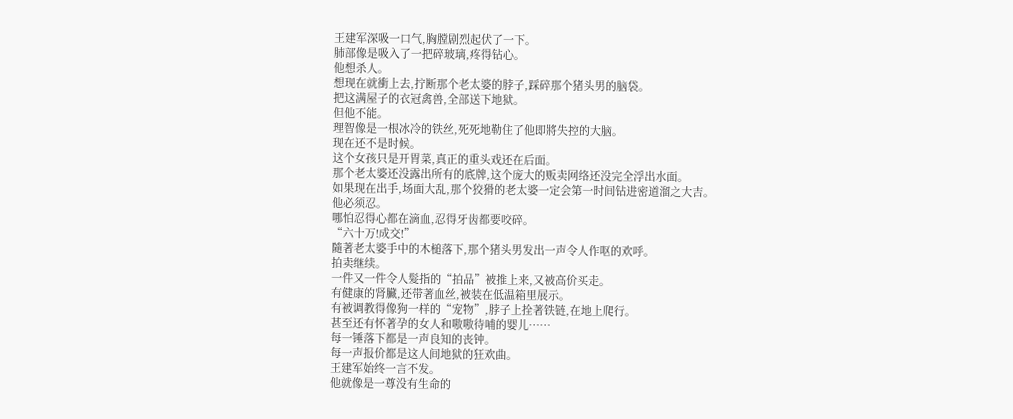王建军深吸一口气,胸膛剧烈起伏了一下。
肺部像是吸入了一把碎玻璃,疼得钻心。
他想杀人。
想现在就衝上去,拧断那个老太婆的脖子,踩碎那个猪头男的脑袋。
把这满屋子的衣冠禽兽,全部送下地狱。
但他不能。
理智像是一根冰冷的铁丝,死死地勒住了他即將失控的大脑。
现在还不是时候。
这个女孩只是开胃菜,真正的重头戏还在后面。
那个老太婆还没露出所有的底牌,这个庞大的贩卖网络还没完全浮出水面。
如果现在出手,场面大乱,那个狡猾的老太婆一定会第一时间钻进密道溜之大吉。
他必须忍。
哪怕忍得心都在滴血,忍得牙齿都要咬碎。
“六十万!成交!”
隨著老太婆手中的木槌落下,那个猪头男发出一声令人作呕的欢呼。
拍卖继续。
一件又一件令人髮指的“拍品”被推上来,又被高价买走。
有健康的肾臟,还带著血丝,被装在低温箱里展示。
有被调教得像狗一样的“宠物”,脖子上拴著铁链,在地上爬行。
甚至还有怀著孕的女人和嗷嗷待哺的婴儿……
每一锤落下都是一声良知的丧钟。
每一声报价都是这人间地狱的狂欢曲。
王建军始终一言不发。
他就像是一尊没有生命的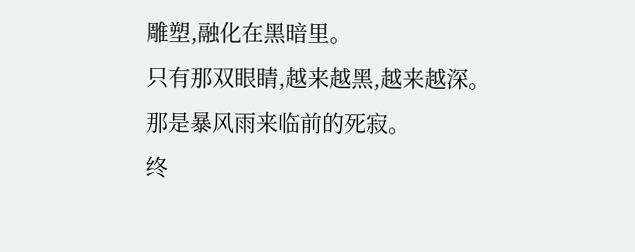雕塑,融化在黑暗里。
只有那双眼睛,越来越黑,越来越深。
那是暴风雨来临前的死寂。
终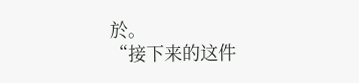於。
“接下来的这件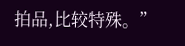拍品,比较特殊。”